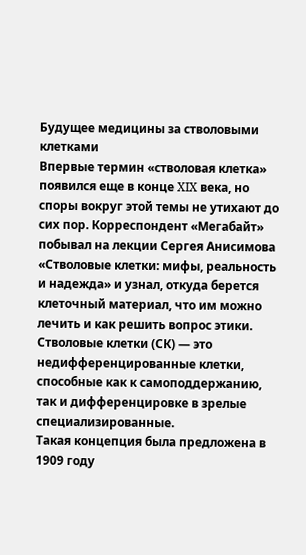Будущее медицины за стволовыми клетками
Впервые термин «стволовая клетка» появился еще в конце XIX века, но споры вокруг этой темы не утихают до сих пор. Корреспондент «Мегабайт» побывал на лекции Сергея Анисимова «Стволовые клетки: мифы, реальность и надежда» и узнал, откуда берется клеточный материал, что им можно лечить и как решить вопрос этики.
Стволовые клетки (СК) — это недифференцированные клетки, способные как к самоподдержанию, так и дифференцировке в зрелые специализированные.
Такая концепция была предложена в 1909 году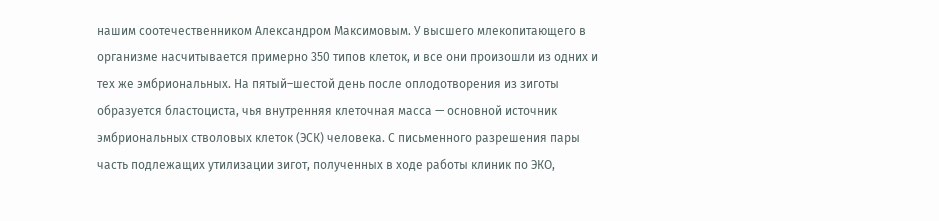нашим соотечественником Александром Максимовым. У высшего млекопитающего в организме насчитывается примерно 350 типов клеток, и все они произошли из одних и тех же эмбриональных. На пятый–шестой день после оплодотворения из зиготы образуется бластоциста, чья внутренняя клеточная масса — основной источник эмбриональных стволовых клеток (ЭСК) человека. С письменного разрешения пары часть подлежащих утилизации зигот, полученных в ходе работы клиник по ЭКО,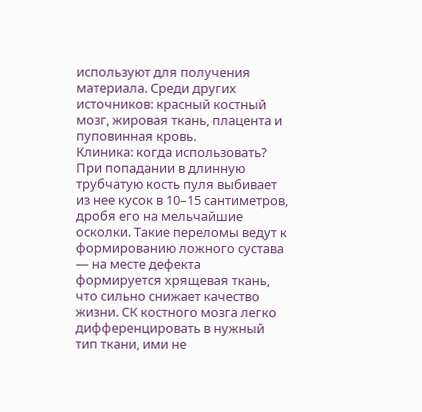используют для получения материала. Среди других источников: красный костный мозг, жировая ткань, плацента и пуповинная кровь.
Клиника: когда использовать?
При попадании в длинную трубчатую кость пуля выбивает из нее кусок в 10–15 сантиметров, дробя его на мельчайшие осколки. Такие переломы ведут к формированию ложного сустава — на месте дефекта формируется хрящевая ткань, что сильно снижает качество жизни. СК костного мозга легко дифференцировать в нужный тип ткани, ими не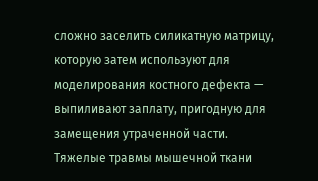сложно заселить силикатную матрицу, которую затем используют для моделирования костного дефекта — выпиливают заплату, пригодную для замещения утраченной части.
Тяжелые травмы мышечной ткани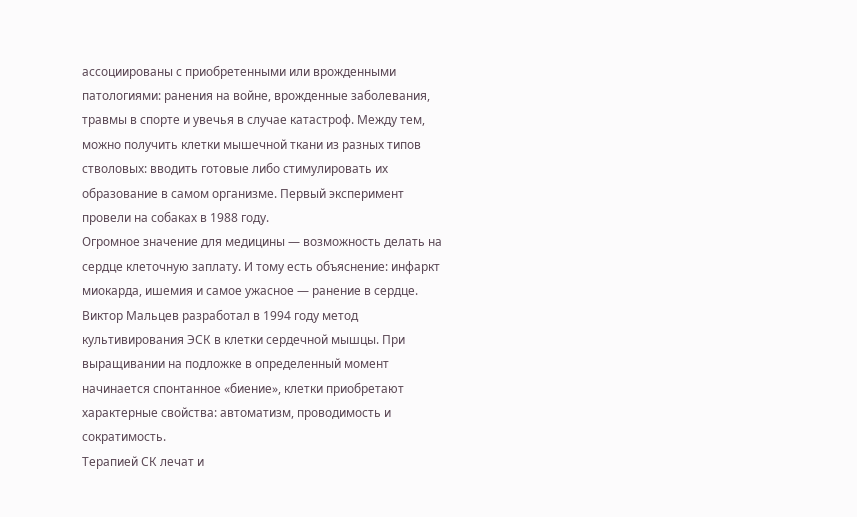ассоциированы с приобретенными или врожденными патологиями: ранения на войне, врожденные заболевания, травмы в спорте и увечья в случае катастроф. Между тем, можно получить клетки мышечной ткани из разных типов стволовых: вводить готовые либо стимулировать их образование в самом организме. Первый эксперимент провели на собаках в 1988 году.
Огромное значение для медицины — возможность делать на сердце клеточную заплату. И тому есть объяснение: инфаркт миокарда, ишемия и самое ужасное — ранение в сердце. Виктор Мальцев разработал в 1994 году метод культивирования ЭСК в клетки сердечной мышцы. При выращивании на подложке в определенный момент начинается спонтанное «биение», клетки приобретают характерные свойства: автоматизм, проводимость и сократимость.
Терапией СК лечат и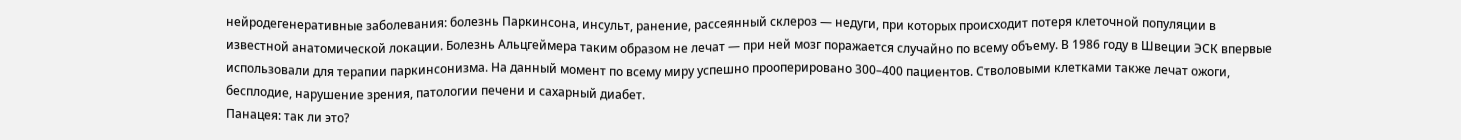нейродегенеративные заболевания: болезнь Паркинсона, инсульт, ранение, рассеянный склероз — недуги, при которых происходит потеря клеточной популяции в известной анатомической локации. Болезнь Альцгеймера таким образом не лечат — при ней мозг поражается случайно по всему объему. В 1986 году в Швеции ЭСК впервые использовали для терапии паркинсонизма. На данный момент по всему миру успешно прооперировано 300–400 пациентов. Стволовыми клетками также лечат ожоги, бесплодие, нарушение зрения, патологии печени и сахарный диабет.
Панацея: так ли это?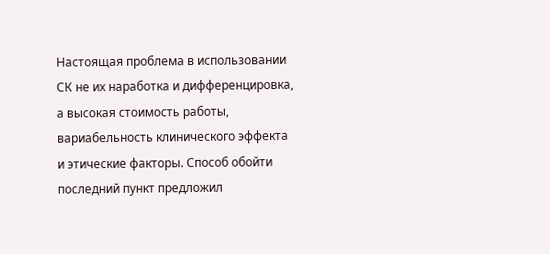Настоящая проблема в использовании СК не их наработка и дифференцировка, а высокая стоимость работы, вариабельность клинического эффекта и этические факторы. Способ обойти последний пункт предложил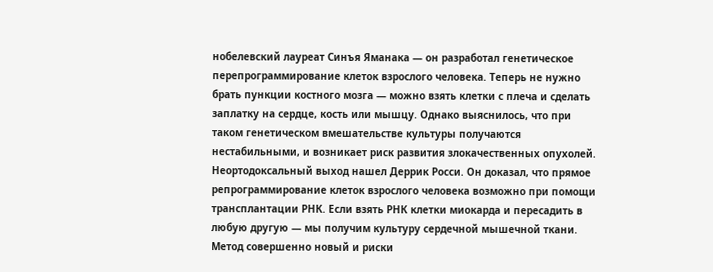нобелевский лауреат Синъя Яманака — он разработал генетическое перепрограммирование клеток взрослого человека. Теперь не нужно брать пункции костного мозга — можно взять клетки с плеча и сделать заплатку на сердце, кость или мышцу. Однако выяснилось, что при таком генетическом вмешательстве культуры получаются нестабильными, и возникает риск развития злокачественных опухолей. Неортодоксальный выход нашел Деррик Росси. Он доказал, что прямое репрограммирование клеток взрослого человека возможно при помощи трансплантации РНК. Если взять РНК клетки миокарда и пересадить в любую другую — мы получим культуру сердечной мышечной ткани. Метод совершенно новый и риски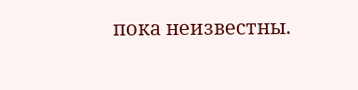пока неизвестны.